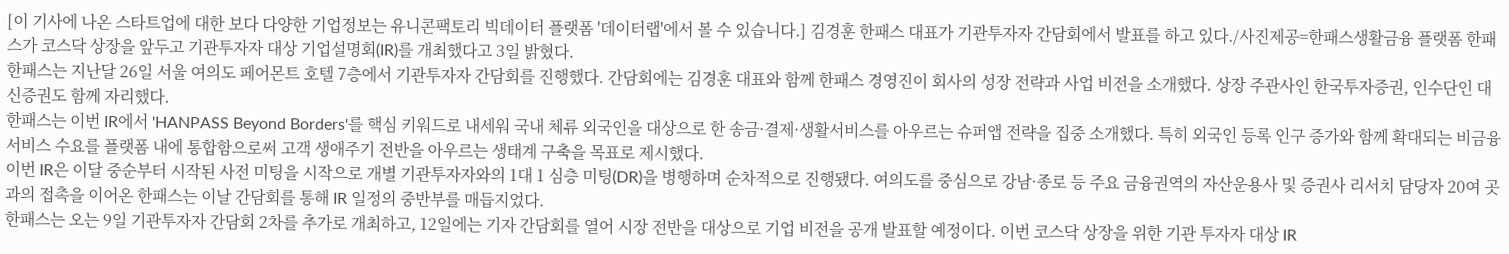[이 기사에 나온 스타트업에 대한 보다 다양한 기업정보는 유니콘팩토리 빅데이터 플랫폼 '데이터랩'에서 볼 수 있습니다.] 김경훈 한패스 대표가 기관투자자 간담회에서 발표를 하고 있다./사진제공=한패스생활금융 플랫폼 한패스가 코스닥 상장을 앞두고 기관투자자 대상 기업설명회(IR)를 개최했다고 3일 밝혔다.
한패스는 지난달 26일 서울 여의도 페어몬트 호텔 7층에서 기관투자자 간담회를 진행했다. 간담회에는 김경훈 대표와 함께 한패스 경영진이 회사의 성장 전략과 사업 비전을 소개했다. 상장 주관사인 한국투자증권, 인수단인 대신증권도 함께 자리했다.
한패스는 이번 IR에서 'HANPASS Beyond Borders'를 핵심 키워드로 내세워 국내 체류 외국인을 대상으로 한 송금·결제·생활서비스를 아우르는 슈퍼앱 전략을 집중 소개했다. 특히 외국인 등록 인구 증가와 함께 확대되는 비금융 서비스 수요를 플랫폼 내에 통합함으로써 고객 생애주기 전반을 아우르는 생태계 구축을 목표로 제시했다.
이번 IR은 이달 중순부터 시작된 사전 미팅을 시작으로 개별 기관투자자와의 1대 1 심층 미팅(DR)을 병행하며 순차적으로 진행됐다. 여의도를 중심으로 강남·종로 등 주요 금융권역의 자산운용사 및 증권사 리서치 담당자 20여 곳과의 접촉을 이어온 한패스는 이날 간담회를 통해 IR 일정의 중반부를 매듭지었다.
한패스는 오는 9일 기관투자자 간담회 2차를 추가로 개최하고, 12일에는 기자 간담회를 열어 시장 전반을 대상으로 기업 비전을 공개 발표할 예정이다. 이번 코스닥 상장을 위한 기관 투자자 대상 IR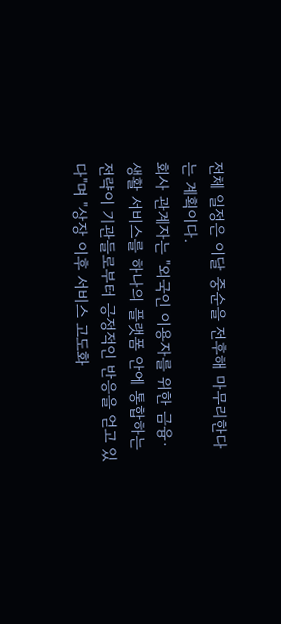전체 일정은 이달 중순을 전후해 마무리한다는 계획이다.
회사 관계자는 "외국인 이용자를 위한 금융·생활 서비스를 하나의 플랫폼 안에 통합하는 전략이 기관들로부터 긍정적인 반응을 얻고 있다"며 "상장 이후 서비스 고도화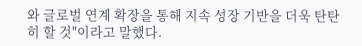와 글로벌 연계 확장을 통해 지속 성장 기반을 더욱 탄탄히 할 것"이라고 말했다.